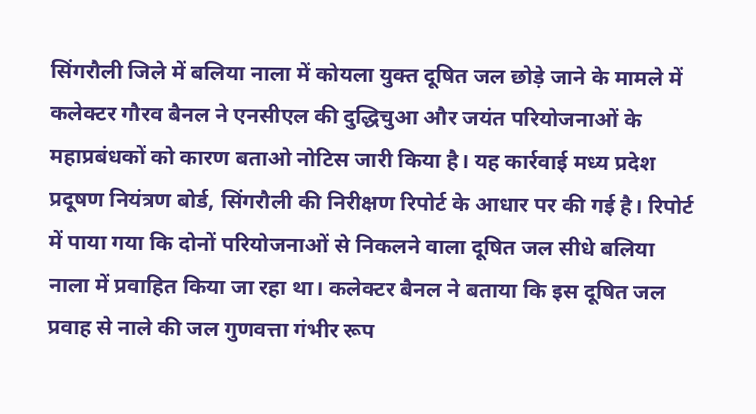सिंगरौली जिले में बलिया नाला में कोयला युक्त दूषित जल छोड़े जाने के मामले में कलेक्टर गौरव बैनल ने एनसीएल की दुद्धिचुआ और जयंत परियोजनाओं के महाप्रबंधकों को कारण बताओ नोटिस जारी किया है। यह कार्रवाई मध्य प्रदेश प्रदूषण नियंत्रण बोर्ड, सिंगरौली की निरीक्षण रिपोर्ट के आधार पर की गई है। रिपोर्ट में पाया गया कि दोनों परियोजनाओं से निकलने वाला दूषित जल सीधे बलिया नाला में प्रवाहित किया जा रहा था। कलेक्टर बैनल ने बताया कि इस दूषित जल प्रवाह से नाले की जल गुणवत्ता गंभीर रूप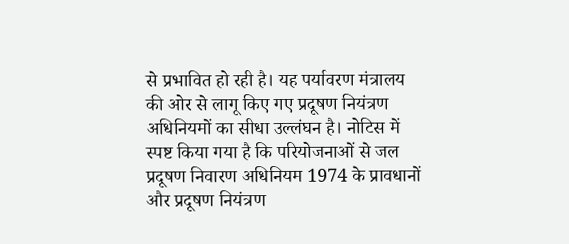से प्रभावित हो रही है। यह पर्यावरण मंत्रालय की ओर से लागू किए गए प्रदूषण नियंत्रण अधिनियमों का सीधा उल्लंघन है। नोटिस में स्पष्ट किया गया है कि परियोजनाओं से जल प्रदूषण निवारण अधिनियम 1974 के प्रावधानों और प्रदूषण नियंत्रण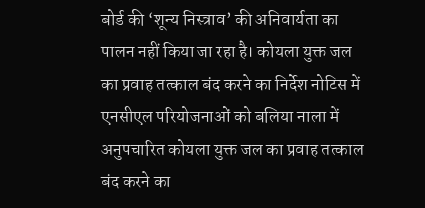बोर्ड की ‘शून्य निस्त्राव’ की अनिवार्यता का पालन नहीं किया जा रहा है। कोयला युक्त जल का प्रवाह तत्काल बंद करने का निर्देश नोटिस में एनसीएल परियोजनाओं को बलिया नाला में अनुपचारित कोयला युक्त जल का प्रवाह तत्काल बंद करने का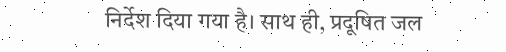निर्देश दिया गया है। साथ ही, प्रदूषित जल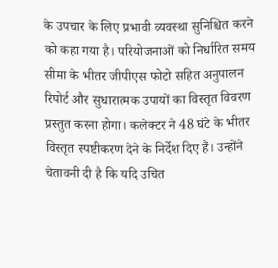के उपचार के लिए प्रभावी व्यवस्था सुनिश्चित करने को कहा गया है। परियोजनाओं को निर्धारित समय सीमा के भीतर जीपीएस फोटो सहित अनुपालन रिपोर्ट और सुधारात्मक उपायों का विस्तृत विवरण प्रस्तुत करना होगा। कलेक्टर ने 48 घंटे के भीतर विस्तृत स्पष्टीकरण देने के निर्देश दिए हैं। उन्होंने चेतावनी दी है कि यदि उचित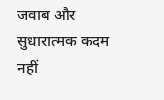जवाब और सुधारात्मक कदम नहीं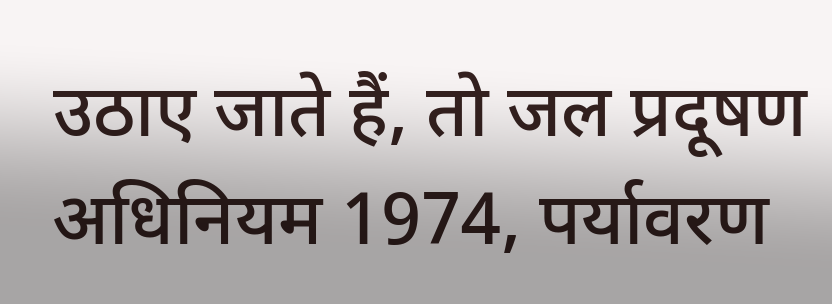उठाए जाते हैं, तो जल प्रदूषण अधिनियम 1974, पर्यावरण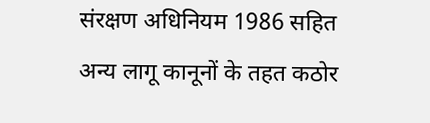संरक्षण अधिनियम 1986 सहित अन्य लागू कानूनों के तहत कठोर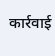कार्रवाई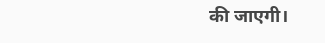की जाएगी।